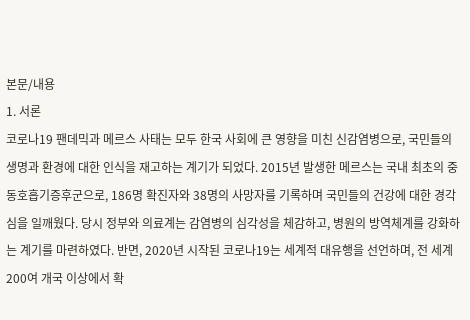본문/내용
1. 서론
코로나19 팬데믹과 메르스 사태는 모두 한국 사회에 큰 영향을 미친 신감염병으로, 국민들의 생명과 환경에 대한 인식을 재고하는 계기가 되었다. 2015년 발생한 메르스는 국내 최초의 중동호흡기증후군으로, 186명 확진자와 38명의 사망자를 기록하며 국민들의 건강에 대한 경각심을 일깨웠다. 당시 정부와 의료계는 감염병의 심각성을 체감하고, 병원의 방역체계를 강화하는 계기를 마련하였다. 반면, 2020년 시작된 코로나19는 세계적 대유행을 선언하며, 전 세계 200여 개국 이상에서 확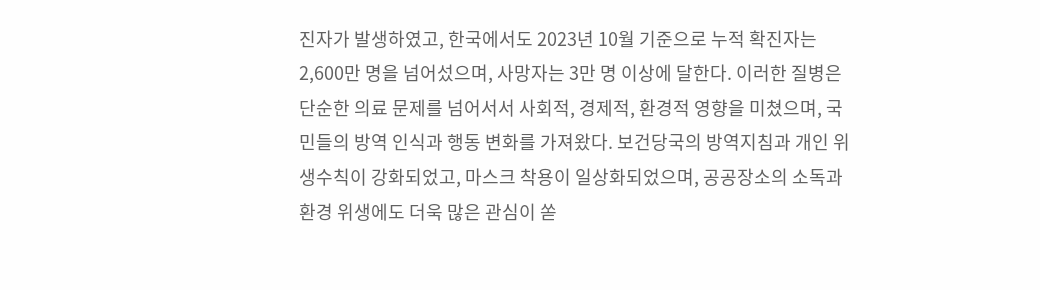진자가 발생하였고, 한국에서도 2023년 10월 기준으로 누적 확진자는 2,600만 명을 넘어섰으며, 사망자는 3만 명 이상에 달한다. 이러한 질병은 단순한 의료 문제를 넘어서서 사회적, 경제적, 환경적 영향을 미쳤으며, 국민들의 방역 인식과 행동 변화를 가져왔다. 보건당국의 방역지침과 개인 위생수칙이 강화되었고, 마스크 착용이 일상화되었으며, 공공장소의 소독과 환경 위생에도 더욱 많은 관심이 쏟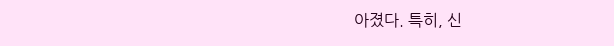아졌다. 특히, 신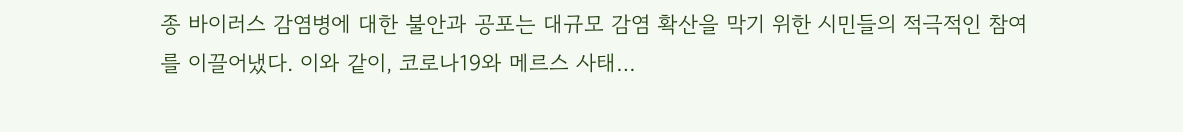종 바이러스 감염병에 대한 불안과 공포는 대규모 감염 확산을 막기 위한 시민들의 적극적인 참여를 이끌어냈다. 이와 같이, 코로나19와 메르스 사태…